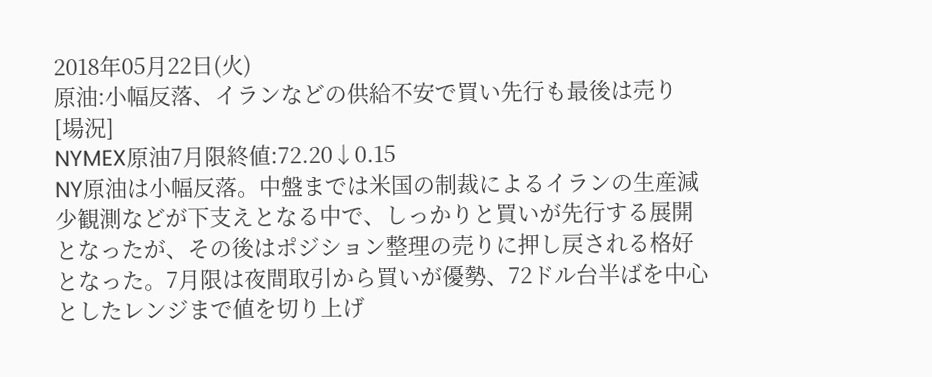2018年05月22日(火)
原油:小幅反落、イランなどの供給不安で買い先行も最後は売り
[場況]
NYMEX原油7月限終値:72.20↓0.15
NY原油は小幅反落。中盤までは米国の制裁によるイランの生産減少観測などが下支えとなる中で、しっかりと買いが先行する展開となったが、その後はポジション整理の売りに押し戻される格好となった。7月限は夜間取引から買いが優勢、72ドル台半ばを中心としたレンジまで値を切り上げ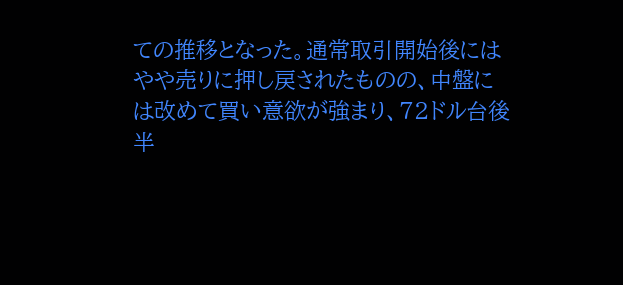ての推移となった。通常取引開始後にはやや売りに押し戻されたものの、中盤には改めて買い意欲が強まり、72ドル台後半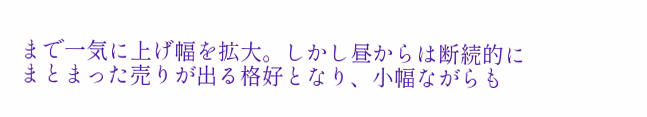まで一気に上げ幅を拡大。しかし昼からは断続的にまとまった売りが出る格好となり、小幅ながらも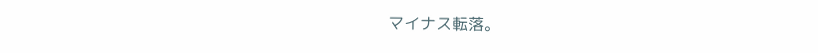マイナス転落。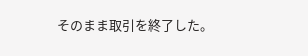そのまま取引を終了した。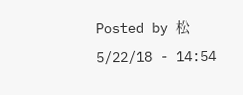Posted by 松 5/22/18 - 14:54